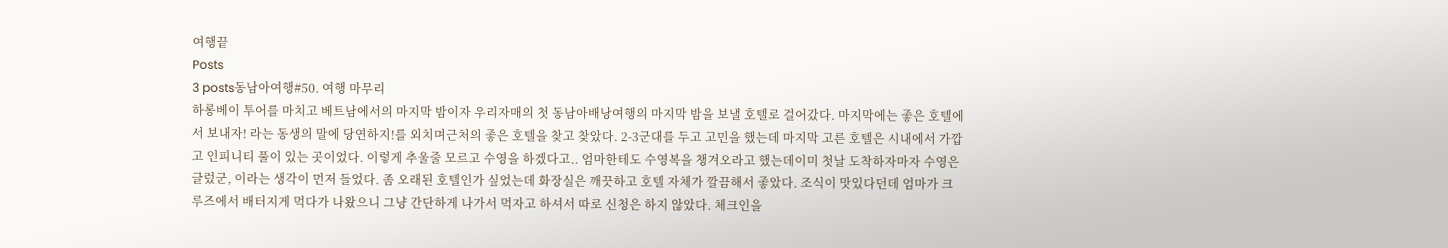여행끝
Posts
3 posts동남아여행#50. 여행 마무리
하롱베이 투어를 마치고 베트남에서의 마지막 밤이자 우리자매의 첫 동남아배낭여행의 마지막 밤을 보낼 호텔로 걸어갔다. 마지막에는 좋은 호텔에서 보내자! 라는 동생의 말에 당연하지!를 외치며근처의 좋은 호텔을 찾고 찾았다. 2-3군대를 두고 고민을 했는데 마지막 고른 호텔은 시내에서 가깝고 인피니티 풀이 있는 곳이었다. 이렇게 추울줄 모르고 수영을 하겠다고.. 엄마한테도 수영복을 챙겨오라고 했는데이미 첫날 도착하자마자 수영은 글렀군, 이라는 생각이 먼저 들었다. 좀 오래된 호텔인가 싶었는데 화장실은 깨끗하고 호텔 자체가 깔끔해서 좋았다. 조식이 맛있다던데 엄마가 크루즈에서 배터지게 먹다가 나왔으니 그냥 간단하게 나가서 먹자고 하셔서 따로 신청은 하지 않았다. 체크인을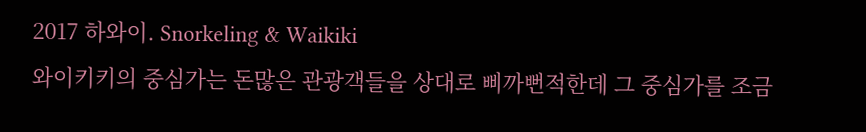2017 하와이. Snorkeling & Waikiki
와이키키의 중심가는 돈많은 관광객들을 상대로 삐까뻔적한데 그 중심가를 조금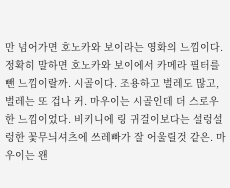만 넘어가면 호노카와 보이라는 영화의 느낌이다. 정확히 말하면 호노카와 보이에서 카메라 필터를 뺀 느낌이랄까. 시골이다. 조용하고 벌레도 많고, 벌레는 또 겁나 커. 마우이는 시골인데 더 스로우한 느낌이었다. 비키니에 링 귀걸이보다는 설렁설렁한 꽃무늬셔츠에 쓰레빠가 잘 어울릴것 같은. 마우이는 왠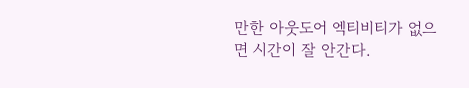만한 아웃도어 엑티비티가 없으면 시간이 잘 안간다.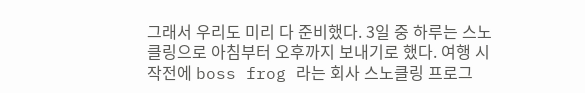그래서 우리도 미리 다 준비했다. 3일 중 하루는 스노클링으로 아침부터 오후까지 보내기로 했다. 여행 시작전에 boss frog 라는 회사 스노클링 프로그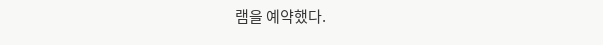램을 예약했다.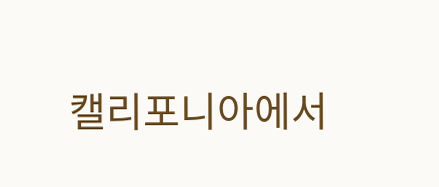캘리포니아에서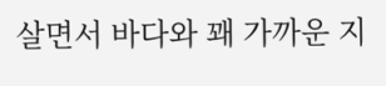살면서 바다와 꽤 가까운 지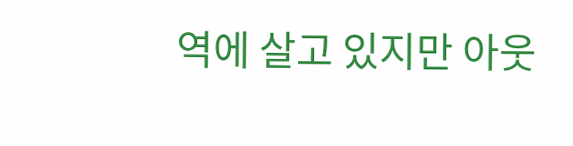역에 살고 있지만 아웃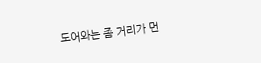도어와는 좀 거리가 먼